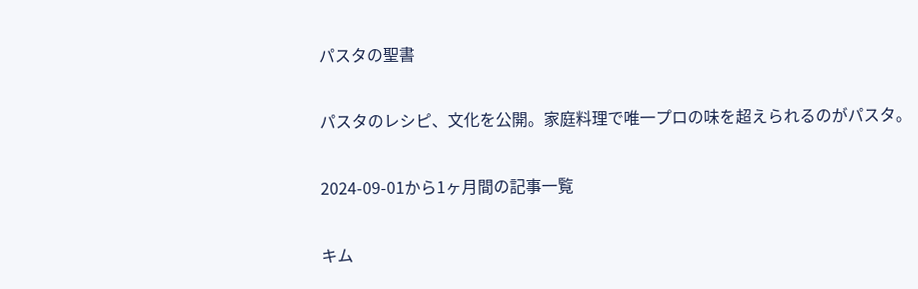パスタの聖書

パスタのレシピ、文化を公開。家庭料理で唯一プロの味を超えられるのがパスタ。

2024-09-01から1ヶ月間の記事一覧

キム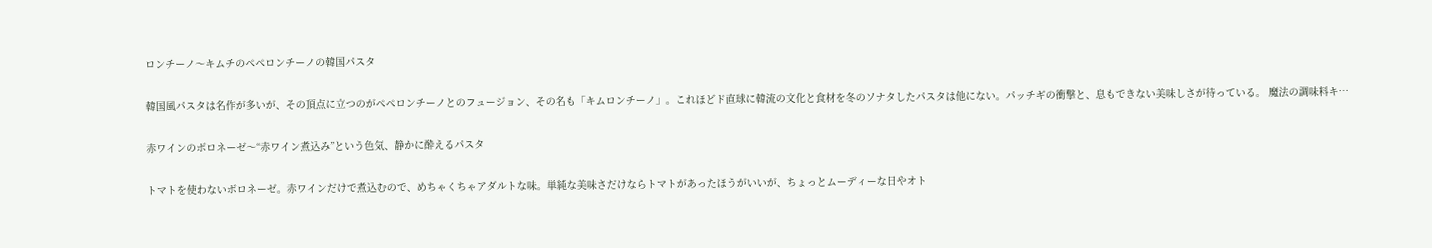ロンチーノ〜キムチのペペロンチーノの韓国パスタ

韓国風パスタは名作が多いが、その頂点に立つのがペペロンチーノとのフュージョン、その名も「キムロンチーノ」。これほどド直球に韓流の文化と食材を冬のソナタしたパスタは他にない。パッチギの衝撃と、息もできない美味しさが待っている。 魔法の調味料キ…

赤ワインのボロネーゼ〜“赤ワイン煮込み”という色気、静かに酔えるパスタ

トマトを使わないボロネーゼ。赤ワインだけで煮込むので、めちゃくちゃアダルトな味。単純な美味さだけならトマトがあったほうがいいが、ちょっとムーディーな日やオト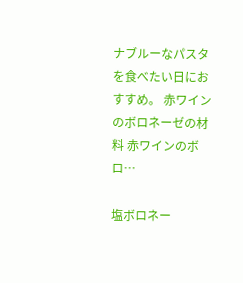ナブルーなパスタを食べたい日におすすめ。 赤ワインのボロネーゼの材料 赤ワインのボロ…

塩ボロネー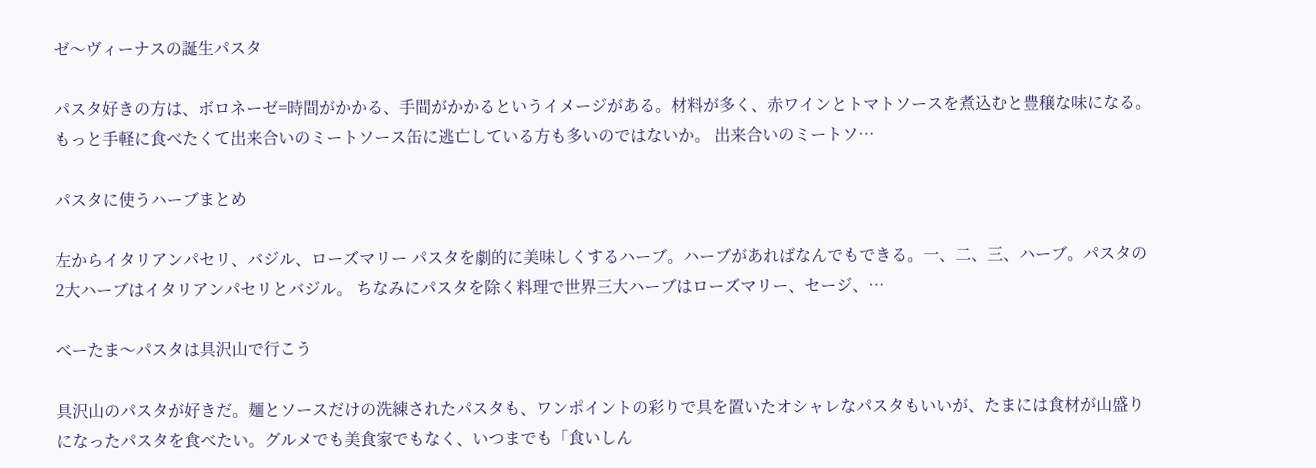ゼ〜ヴィーナスの誕生パスタ

パスタ好きの方は、ボロネーゼ=時間がかかる、手間がかかるというイメージがある。材料が多く、赤ワインとトマトソースを煮込むと豊穣な味になる。もっと手軽に食べたくて出来合いのミートソース缶に逃亡している方も多いのではないか。 出来合いのミートソ…

パスタに使うハーブまとめ

左からイタリアンパセリ、バジル、ローズマリー パスタを劇的に美味しくするハーブ。ハーブがあればなんでもできる。一、二、三、ハーブ。パスタの2大ハーブはイタリアンパセリとバジル。 ちなみにパスタを除く料理で世界三大ハーブはローズマリー、セージ、…

べーたま〜パスタは具沢山で行こう

具沢山のパスタが好きだ。麺とソースだけの洗練されたパスタも、ワンポイントの彩りで具を置いたオシャレなパスタもいいが、たまには食材が山盛りになったパスタを食べたい。グルメでも美食家でもなく、いつまでも「食いしん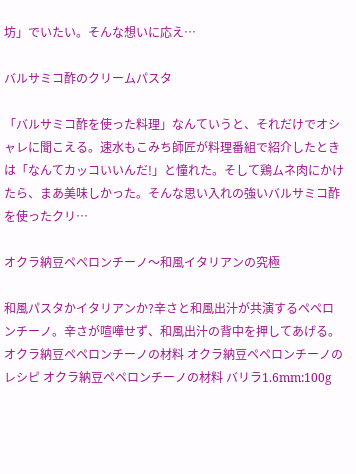坊」でいたい。そんな想いに応え…

バルサミコ酢のクリームパスタ

「バルサミコ酢を使った料理」なんていうと、それだけでオシャレに聞こえる。速水もこみち師匠が料理番組で紹介したときは「なんてカッコいいんだ!」と憧れた。そして鶏ムネ肉にかけたら、まあ美味しかった。そんな思い入れの強いバルサミコ酢を使ったクリ…

オクラ納豆ペペロンチーノ〜和風イタリアンの究極

和風パスタかイタリアンか?辛さと和風出汁が共演するペペロンチーノ。辛さが喧嘩せず、和風出汁の背中を押してあげる。 オクラ納豆ペペロンチーノの材料 オクラ納豆ペペロンチーノのレシピ オクラ納豆ペペロンチーノの材料 バリラ1.6mm:100g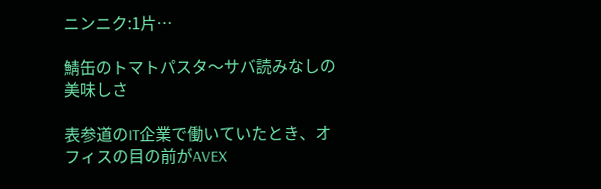ニンニク:1片…

鯖缶のトマトパスタ〜サバ読みなしの美味しさ

表参道のIT企業で働いていたとき、オフィスの目の前がAVEX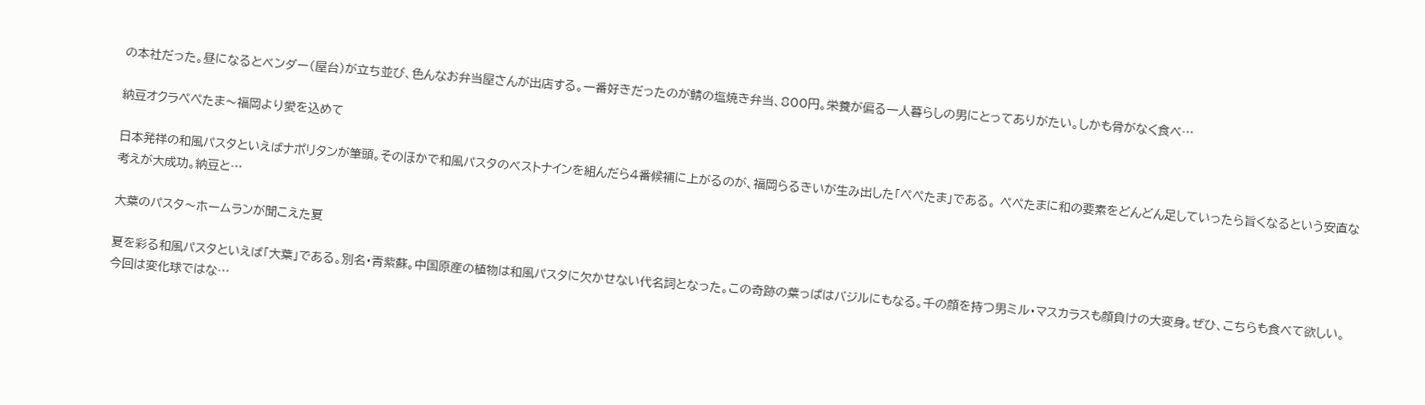の本社だった。昼になるとベンダー(屋台)が立ち並び、色んなお弁当屋さんが出店する。一番好きだったのが鯖の塩焼き弁当、800円。栄養が偏る一人暮らしの男にとってありがたい。しかも骨がなく食べ…

納豆オクラぺぺたま〜福岡より愛を込めて

日本発祥の和風パスタといえばナポリタンが筆頭。そのほかで和風パスタのベストナインを組んだら4番候補に上がるのが、福岡らるきいが生み出した「ぺぺたま」である。 ぺぺたまに和の要素をどんどん足していったら旨くなるという安直な考えが大成功。納豆と…

大葉のパスタ〜ホームランが聞こえた夏

夏を彩る和風パスタといえば「大葉」である。別名・青紫蘇。中国原産の植物は和風パスタに欠かせない代名詞となった。この奇跡の葉っぱはバジルにもなる。千の顔を持つ男ミル・マスカラスも顔負けの大変身。ぜひ、こちらも食べて欲しい。 今回は変化球ではな…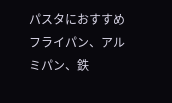パスタにおすすめフライパン、アルミパン、鉄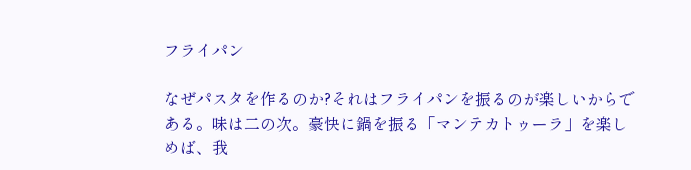フライパン

なぜパスタを作るのか?それはフライパンを振るのが楽しいからである。味は二の次。豪快に鍋を振る「マンテカトゥーラ」を楽しめば、我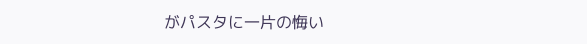がパスタに一片の悔い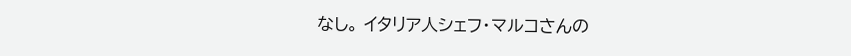なし。 イタリア人シェフ・マルコさんの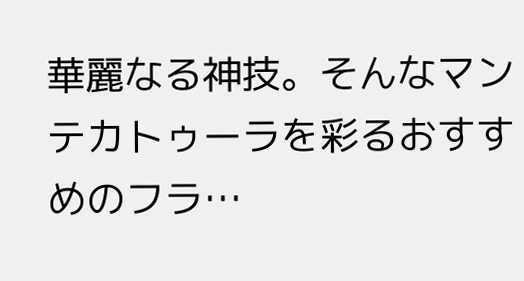華麗なる神技。そんなマンテカトゥーラを彩るおすすめのフラ…